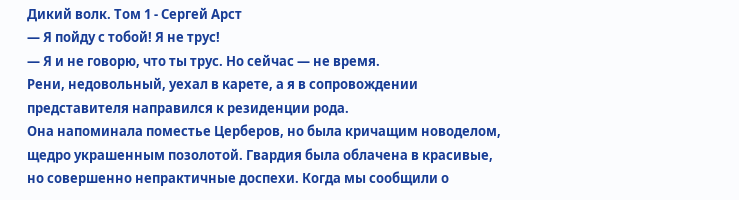Дикий волк. Том 1 - Сергей Арст
— Я пойду с тобой! Я не трус!
— Я и не говорю, что ты трус. Но сейчас — не время.
Рени, недовольный, уехал в карете, а я в сопровождении представителя направился к резиденции рода.
Она напоминала поместье Церберов, но была кричащим новоделом, щедро украшенным позолотой. Гвардия была облачена в красивые, но совершенно непрактичные доспехи. Когда мы сообщили о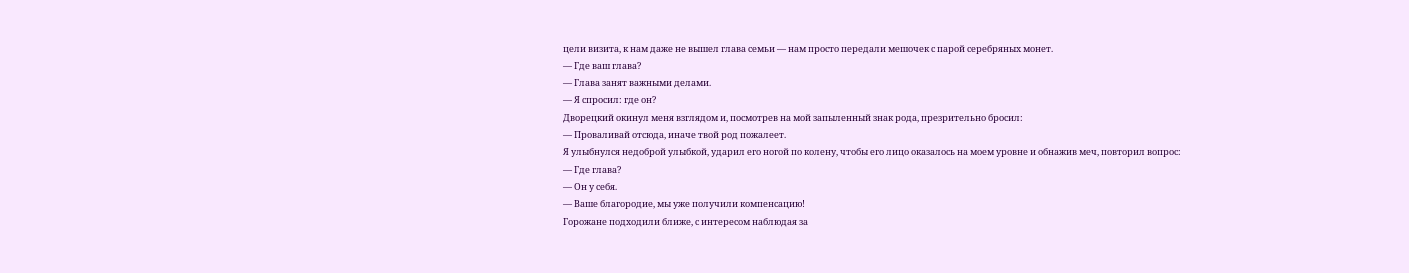цели визита, к нам даже не вышел глава семьи — нам просто передали мешочек с парой серебряных монет.
— Где ваш глава?
— Глава занят важными делами.
— Я спросил: где он?
Дворецкий окинул меня взглядом и, посмотрев на мой запыленный знак рода, презрительно бросил:
— Проваливай отсюда, иначе твой род пожалеет.
Я улыбнулся недоброй улыбкой, ударил его ногой по колену, чтобы его лицо оказалось на моем уровне и обнажив меч, повторил вопрос:
— Где глава?
— Он у себя.
— Ваше благородие, мы уже получили компенсацию!
Горожане подходили ближе, с интересом наблюдая за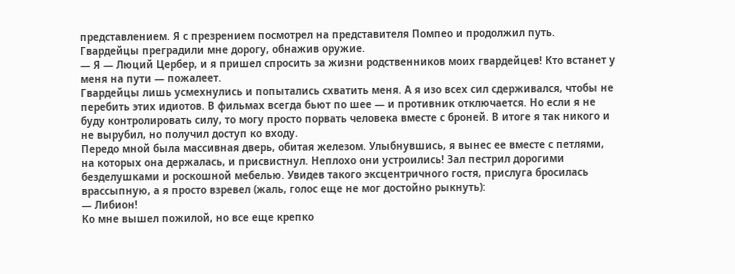представлением. Я с презрением посмотрел на представителя Помпео и продолжил путь. Гвардейцы преградили мне дорогу, обнажив оружие.
— Я — Люций Цербер, и я пришел спросить за жизни родственников моих гвардейцев! Кто встанет у меня на пути — пожалеет.
Гвардейцы лишь усмехнулись и попытались схватить меня. А я изо всех сил сдерживался, чтобы не перебить этих идиотов. В фильмах всегда бьют по шее — и противник отключается. Но если я не буду контролировать силу, то могу просто порвать человека вместе с броней. В итоге я так никого и не вырубил, но получил доступ ко входу.
Передо мной была массивная дверь, обитая железом. Улыбнувшись, я вынес ее вместе с петлями, на которых она держалась, и присвистнул. Неплохо они устроились! Зал пестрил дорогими безделушками и роскошной мебелью. Увидев такого эксцентричного гостя, прислуга бросилась врассыпную, а я просто взревел (жаль, голос еще не мог достойно рыкнуть):
— Либион!
Ко мне вышел пожилой, но все еще крепко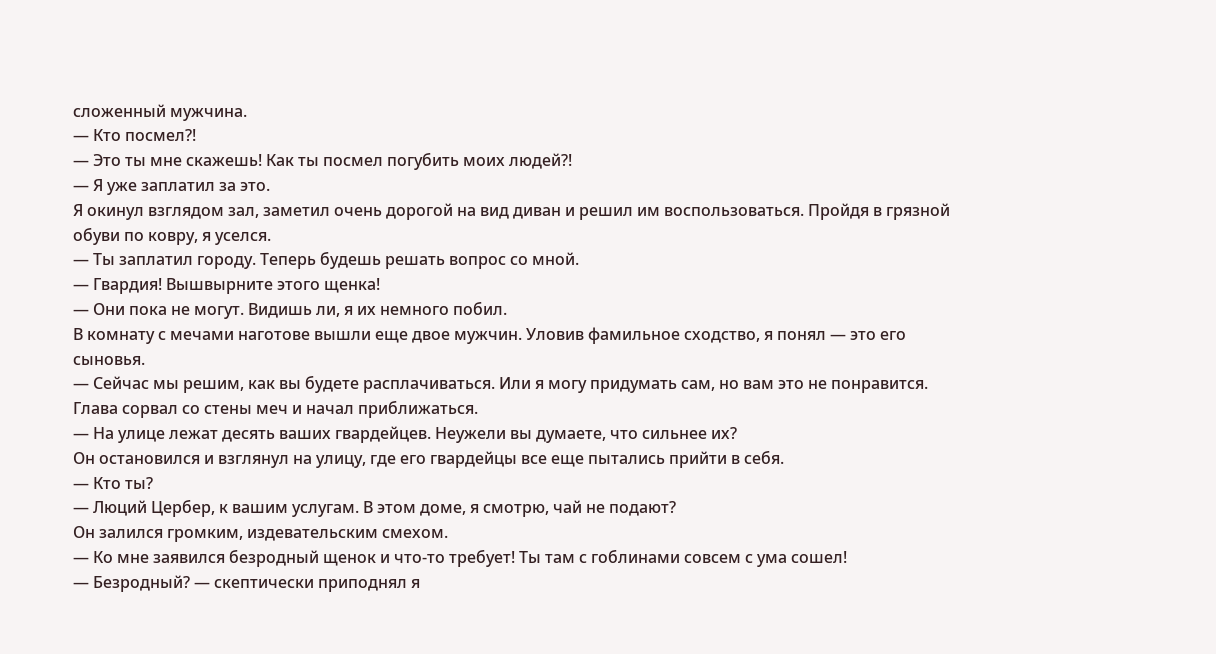сложенный мужчина.
— Кто посмел?!
— Это ты мне скажешь! Как ты посмел погубить моих людей?!
— Я уже заплатил за это.
Я окинул взглядом зал, заметил очень дорогой на вид диван и решил им воспользоваться. Пройдя в грязной обуви по ковру, я уселся.
— Ты заплатил городу. Теперь будешь решать вопрос со мной.
— Гвардия! Вышвырните этого щенка!
— Они пока не могут. Видишь ли, я их немного побил.
В комнату с мечами наготове вышли еще двое мужчин. Уловив фамильное сходство, я понял — это его сыновья.
— Сейчас мы решим, как вы будете расплачиваться. Или я могу придумать сам, но вам это не понравится.
Глава сорвал со стены меч и начал приближаться.
— На улице лежат десять ваших гвардейцев. Неужели вы думаете, что сильнее их?
Он остановился и взглянул на улицу, где его гвардейцы все еще пытались прийти в себя.
— Кто ты?
— Люций Цербер, к вашим услугам. В этом доме, я смотрю, чай не подают?
Он залился громким, издевательским смехом.
— Ко мне заявился безродный щенок и что-то требует! Ты там с гоблинами совсем с ума сошел!
— Безродный? — скептически приподнял я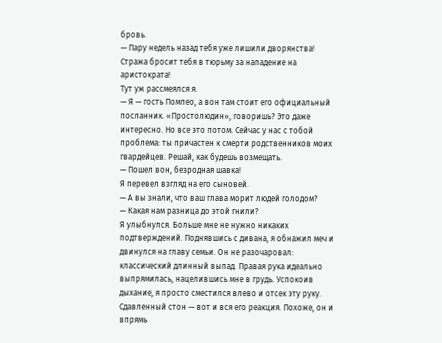бровь.
— Пару недель назад тебя уже лишили дворянства! Стража бросит тебя в тюрьму за нападение на аристократа!
Тут уж рассмеялся я.
— Я — гость Помпео, а вон там стоит его официальный посланник. «Простолюдин», говоришь? Это даже интересно. Но все это потом. Сейчас у нас с тобой проблема: ты причастен к смерти родственников моих гвардейцев. Решай, как будешь возмещать.
— Пошел вон, безродная шавка!
Я перевел взгляд на его сыновей.
— А вы знали, что ваш глава морит людей голодом?
— Какая нам разница до этой гнили?
Я улыбнулся. Больше мне не нужно никаких подтверждений. Поднявшись с дивана, я обнажил меч и двинулся на главу семьи. Он не разочаровал: классический длинный выпад. Правая рука идеально выпрямилась, нацелившись мне в грудь. Успокоив дыхание, я просто сместился влево и отсек эту руку.
Сдавленный стон — вот и вся его реакция. Похоже, он и впрямь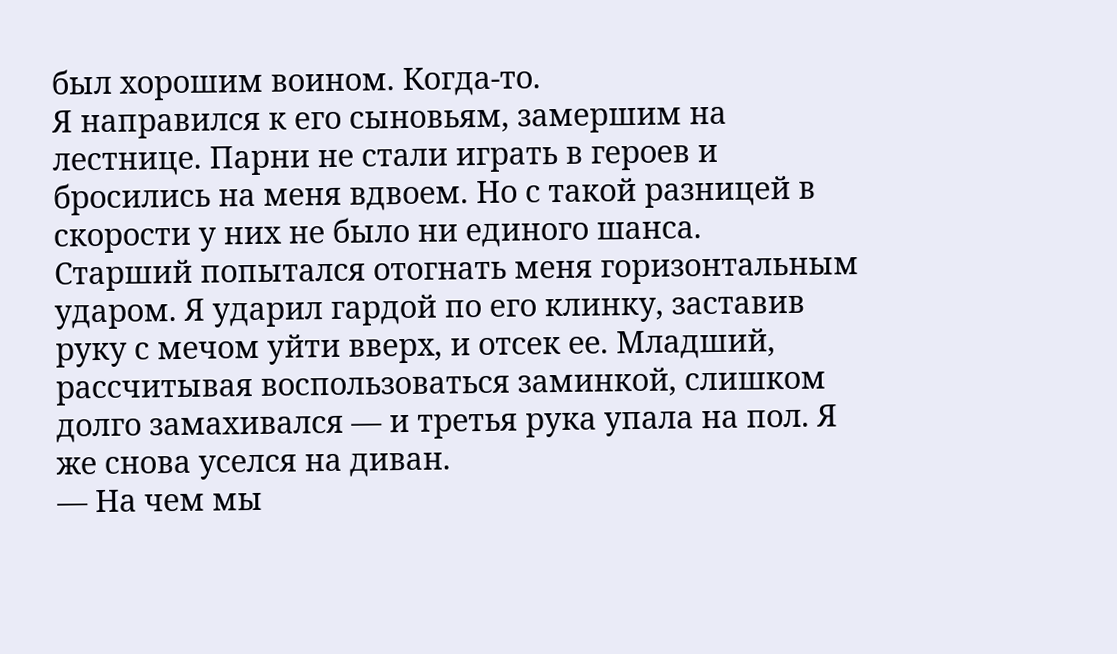был хорошим воином. Когда-то.
Я направился к его сыновьям, замершим на лестнице. Парни не стали играть в героев и бросились на меня вдвоем. Но с такой разницей в скорости у них не было ни единого шанса.
Старший попытался отогнать меня горизонтальным ударом. Я ударил гардой по его клинку, заставив руку с мечом уйти вверх, и отсек ее. Младший, рассчитывая воспользоваться заминкой, слишком долго замахивался — и третья рука упала на пол. Я же снова уселся на диван.
— На чем мы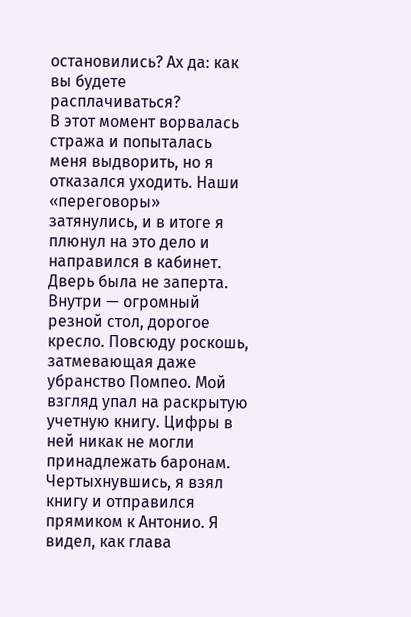остановились? Ах да: как вы будете расплачиваться?
В этот момент ворвалась стража и попыталась меня выдворить, но я отказался уходить. Наши «переговоры» затянулись, и в итоге я плюнул на это дело и направился в кабинет. Дверь была не заперта. Внутри — огромный резной стол, дорогое кресло. Повсюду роскошь, затмевающая даже убранство Помпео. Мой взгляд упал на раскрытую учетную книгу. Цифры в ней никак не могли принадлежать баронам.
Чертыхнувшись, я взял книгу и отправился прямиком к Антонио. Я видел, как глава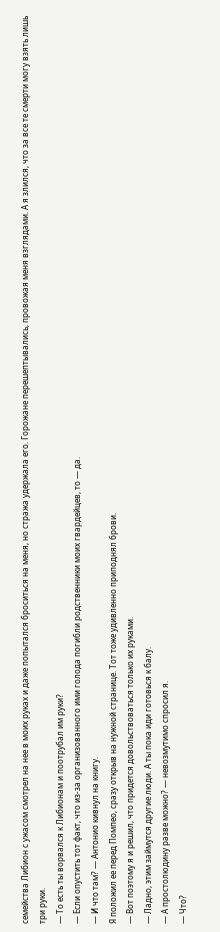семейства Либион с ужасом смотрел на нее в моих руках и даже попытался броситься на меня, но стража удержала его. Горожане перешептывались, провожая меня взглядами. А я злился, что за все те смерти могу взять лишь три руки.
— То есть ты ворвался к Либионам и поотрубал им руки?
— Если опустить тот факт, что из-за организованного ими голода погибли родственники моих гвардейцев, то — да.
— И что там? — Антонио кивнул на книгу.
Я положил ее перед Помпео, сразу открыв на нужной странице. Тот тоже удивленно приподнял брови.
— Вот поэтому я и решил, что придется довольствоваться только их руками.
— Ладно, этим займутся другие люди. А ты пока иди готовься к балу.
— А простолюдину разве можно? — невозмутимо спросил я.
— Что?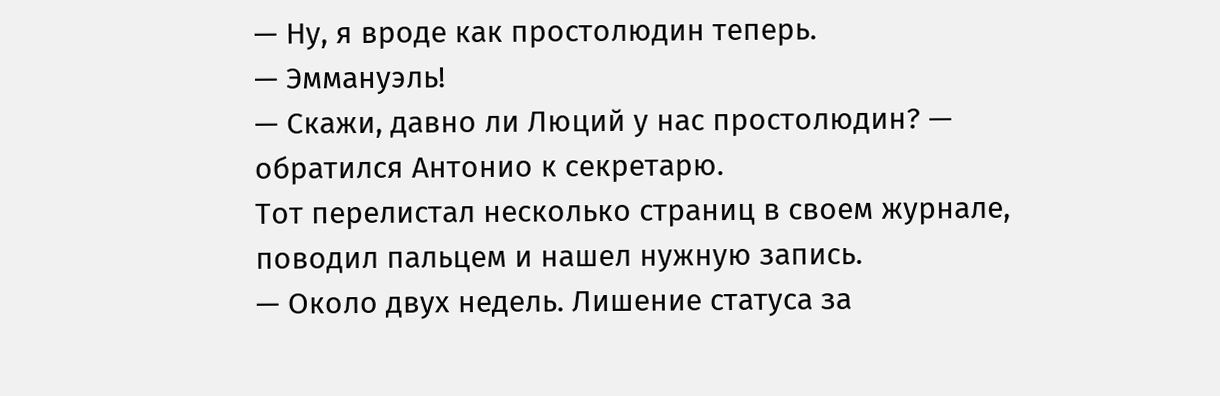— Ну, я вроде как простолюдин теперь.
— Эммануэль!
— Скажи, давно ли Люций у нас простолюдин? — обратился Антонио к секретарю.
Тот перелистал несколько страниц в своем журнале, поводил пальцем и нашел нужную запись.
— Около двух недель. Лишение статуса за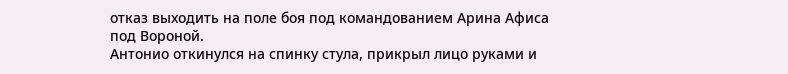отказ выходить на поле боя под командованием Арина Афиса под Вороной.
Антонио откинулся на спинку стула, прикрыл лицо руками и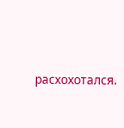расхохотался.